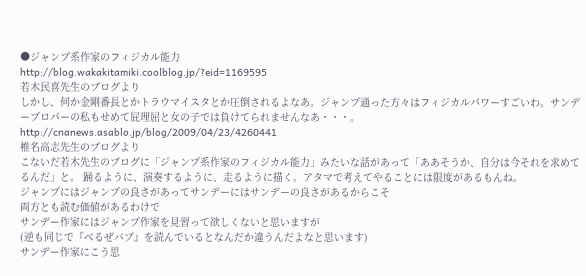●ジャンプ系作家のフィジカル能力
http://blog.wakakitamiki.coolblog.jp/?eid=1169595
若木民喜先生のブログより
しかし、何か金剛番長とかトラウマイスタとか圧倒されるよなあ。ジャンプ通った方々はフィジカルパワーすごいわ。サンデープロパーの私もせめて屁理屈と女の子では負けてられませんなあ・・・。
http://cnanews.asablo.jp/blog/2009/04/23/4260441
椎名高志先生のブログより
こないだ若木先生のブログに「ジャンプ系作家のフィジカル能力」みたいな話があって「ああそうか、自分は今それを求めてるんだ」と。 踊るように、演奏するように、走るように描く。アタマで考えてやることには限度があるもんね。
ジャンプにはジャンプの良さがあってサンデーにはサンデーの良さがあるからこそ
両方とも読む価値があるわけで
サンデー作家にはジャンプ作家を見習って欲しくないと思いますが
(逆も同じで『べるぜバブ』を読んでいるとなんだか違うんだよなと思います)
サンデー作家にこう思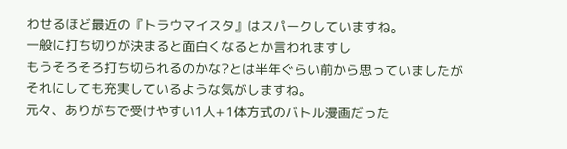わせるほど最近の『トラウマイスタ』はスパークしていますね。
一般に打ち切りが決まると面白くなるとか言われますし
もうそろそろ打ち切られるのかな?とは半年ぐらい前から思っていましたが
それにしても充実しているような気がしますね。
元々、ありがちで受けやすい1人+1体方式のバトル漫画だった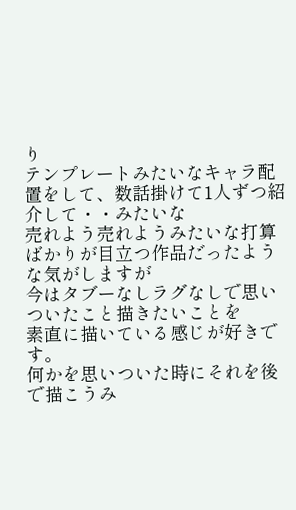り
テンプレートみたいなキャラ配置をして、数話掛けて1人ずつ紹介して・・みたいな
売れよう売れようみたいな打算ばかりが目立つ作品だったような気がしますが
今はタブーなしラグなしで思いついたこと描きたいことを
素直に描いている感じが好きです。
何かを思いついた時にそれを後で描こうみ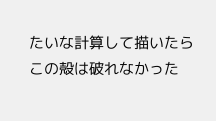たいな計算して描いたら
この殻は破れなかった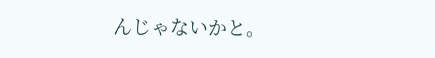んじゃないかと。